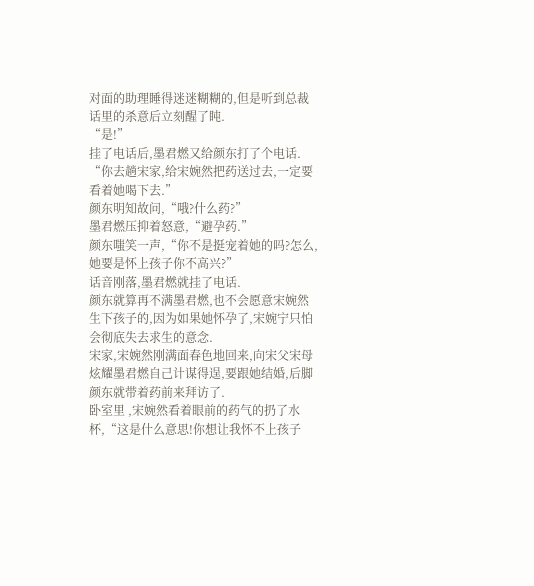对面的助理睡得迷迷糊糊的,但是听到总裁话里的杀意后立刻醒了盹.
“是!”
挂了电话后,墨君燃又给颜东打了个电话.
“你去趟宋家,给宋婉然把药送过去,一定要看着她喝下去.”
颜东明知故问,“哦?什么药?”
墨君燃压抑着怒意,“避孕药.”
颜东嗤笑一声,“你不是挺宠着她的吗?怎么,她要是怀上孩子你不高兴?”
话音刚落,墨君燃就挂了电话.
颜东就算再不满墨君燃,也不会愿意宋婉然生下孩子的,因为如果她怀孕了,宋婉宁只怕会彻底失去求生的意念.
宋家,宋婉然刚满面春色地回来,向宋父宋母炫耀墨君燃自己计谋得逞,要跟她结婚,后脚颜东就带着药前来拜访了.
卧室里 ,宋婉然看着眼前的药气的扔了水杯,“这是什么意思!你想让我怀不上孩子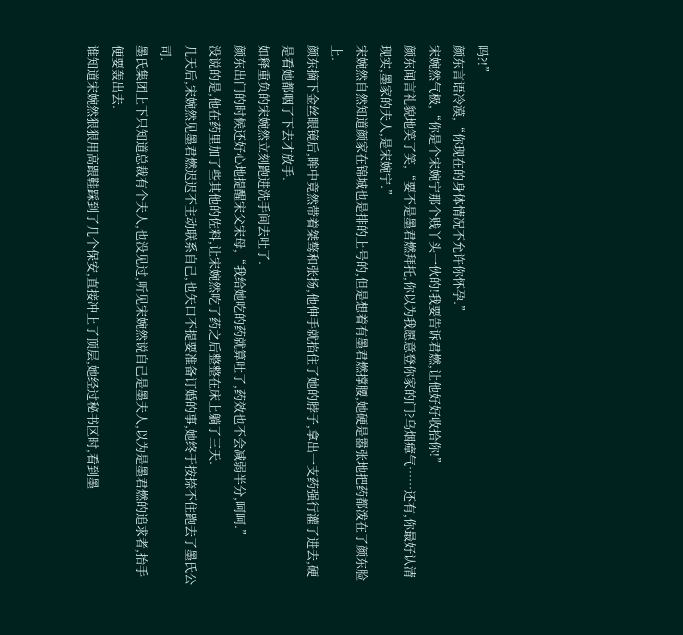吗?!”
颜东言语冷漠,“你现在的身体情况不允许你怀孕.”
宋婉然气极,“你是个宋婉宁那个贱丫头一伙的!我要告诉君燃,让他好好收拾你!”
颜东闻言礼貌地笑了笑,“要不是墨君燃拜托,你以为我愿意登你家的门?乌烟瘴气……还有,你最好认清现实,墨家的夫人,是宋婉宁.”
宋婉然自然知道颜家在锦城也是排的上号的,但是想着有墨君燃撑腰,她硬是嚣张地把药都泼在了颜东脸上.
颜东摘下金丝眼镜后,眸中竟然带着桀骜和张扬,他伸手就掐住了她的脖子,拿出一支药强行灌了进去,硬是看她都咽了下去才放手.
如释重负的宋婉然立刻跑进洗手间去吐了.
颜东出门的时候还好心地提醒宋父宋母,“我给她吃的药就算吐了,药效也不会减弱半分,呵呵.”
没说的是,他在药里加了些其他的佐料,让宋婉然吃了药之后整整在床上躺了三天.
几天后,宋婉然见墨君燃迟迟不主动联系自己,也矢口不提要准备订婚的事,她终于按捺不住跑去了墨氏公司.
墨氏集团上下只知道总裁有个夫人,也没见过,听见宋婉然说自己是墨夫人,以为是墨君燃的追求者,抬手便要轰出去.
谁知道宋婉然狠狠用高跟鞋踩到了几个保安,直接冲上了顶层,她经过秘书区时,看到墨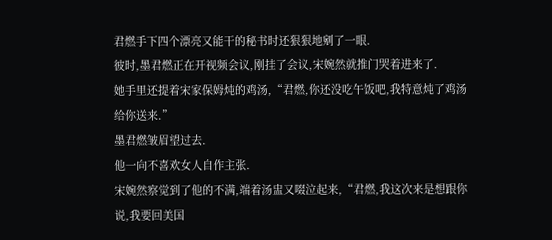君燃手下四个漂亮又能干的秘书时还狠狠地剜了一眼.
彼时,墨君燃正在开视频会议,刚挂了会议,宋婉然就推门哭着进来了.
她手里还提着宋家保姆炖的鸡汤,“君燃,你还没吃午饭吧,我特意炖了鸡汤给你送来.”
墨君燃皱眉望过去.
他一向不喜欢女人自作主张.
宋婉然察觉到了他的不满,端着汤盅又啜泣起来,“君燃,我这次来是想跟你说,我要回美国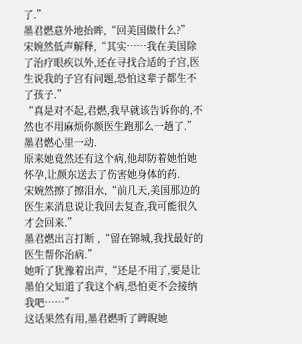了.”
墨君燃意外地抬眸,“回美国做什么?”
宋婉然低声解释,“其实……我在美国除了治疗眼疾以外,还在寻找合适的子宫,医生说我的子宫有问题,恐怕这辈子都生不了孩子.”
“真是对不起,君燃,我早就该告诉你的,不然也不用麻烦你颜医生跑那么一趟了.”
墨君燃心里一动.
原来她竟然还有这个病,他却防着她怕她怀孕,让颜东送去了伤害她身体的药.
宋婉然擦了擦泪水,“前几天,美国那边的医生来消息说让我回去复查,我可能很久才会回来.”
墨君燃出言打断 ,“留在锦城,我找最好的医生帮你治病.”
她听了犹豫着出声,“还是不用了,要是让墨伯父知道了我这个病,恐怕更不会接纳我吧……”
这话果然有用,墨君燃听了睥睨她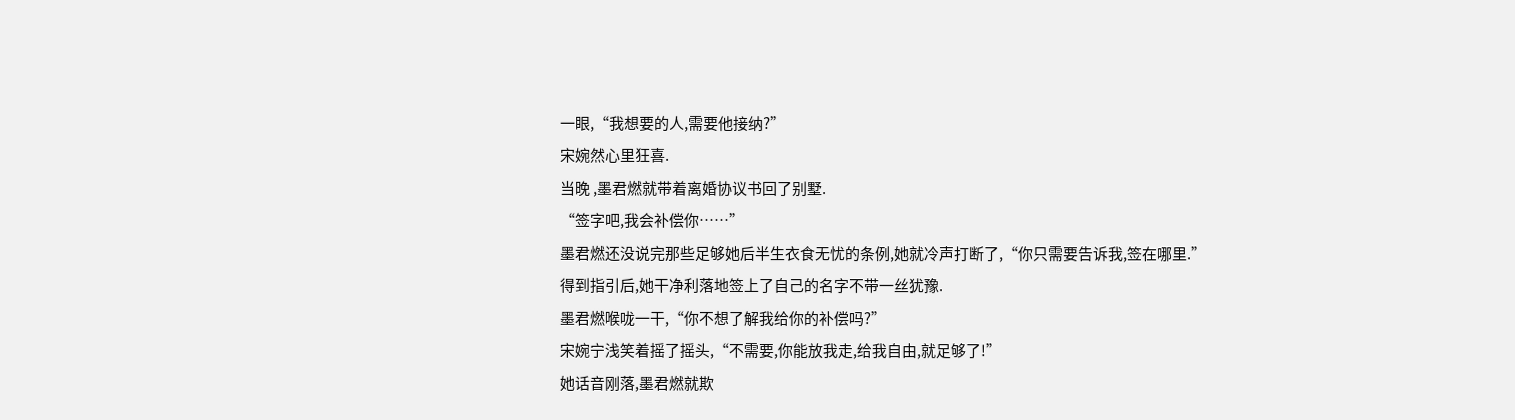一眼,“我想要的人,需要他接纳?”
宋婉然心里狂喜.
当晚 ,墨君燃就带着离婚协议书回了别墅.
“签字吧,我会补偿你……”
墨君燃还没说完那些足够她后半生衣食无忧的条例,她就冷声打断了,“你只需要告诉我,签在哪里.”
得到指引后,她干净利落地签上了自己的名字不带一丝犹豫.
墨君燃喉咙一干,“你不想了解我给你的补偿吗?”
宋婉宁浅笑着摇了摇头,“不需要,你能放我走,给我自由,就足够了!”
她话音刚落,墨君燃就欺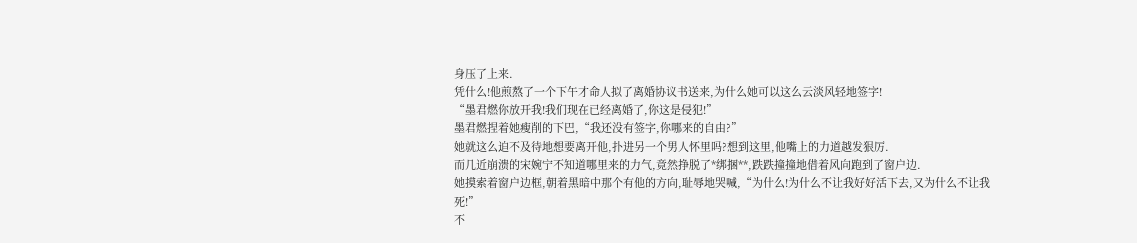身压了上来.
凭什么!他煎熬了一个下午才命人拟了离婚协议书送来,为什么她可以这么云淡风轻地签字!
“墨君燃你放开我!我们现在已经离婚了,你这是侵犯!”
墨君燃捏着她瘦削的下巴,“我还没有签字,你哪来的自由?”
她就这么迫不及待地想要离开他,扑进另一个男人怀里吗?想到这里,他嘴上的力道越发狠厉.
而几近崩溃的宋婉宁不知道哪里来的力气,竟然挣脱了*绑捆**,跌跌撞撞地借着风向跑到了窗户边.
她摸索着窗户边框,朝着黑暗中那个有他的方向,耻辱地哭喊,“为什么!为什么不让我好好活下去,又为什么不让我死!”
不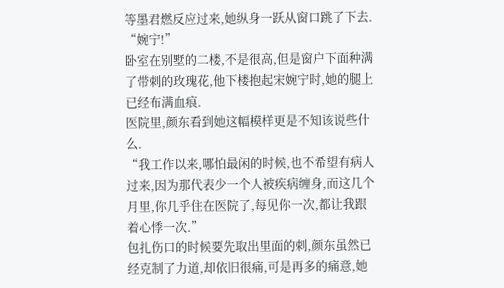等墨君燃反应过来,她纵身一跃从窗口跳了下去.
“婉宁!”
卧室在别墅的二楼,不是很高,但是窗户下面种满了带刺的玫瑰花,他下楼抱起宋婉宁时,她的腿上已经布满血痕.
医院里,颜东看到她这幅模样更是不知该说些什么.
“我工作以来,哪怕最闲的时候,也不希望有病人过来,因为那代表少一个人被疾病缠身,而这几个月里,你几乎住在医院了,每见你一次,都让我跟着心悸一次.”
包扎伤口的时候要先取出里面的刺,颜东虽然已经克制了力道,却依旧很痛,可是再多的痛意,她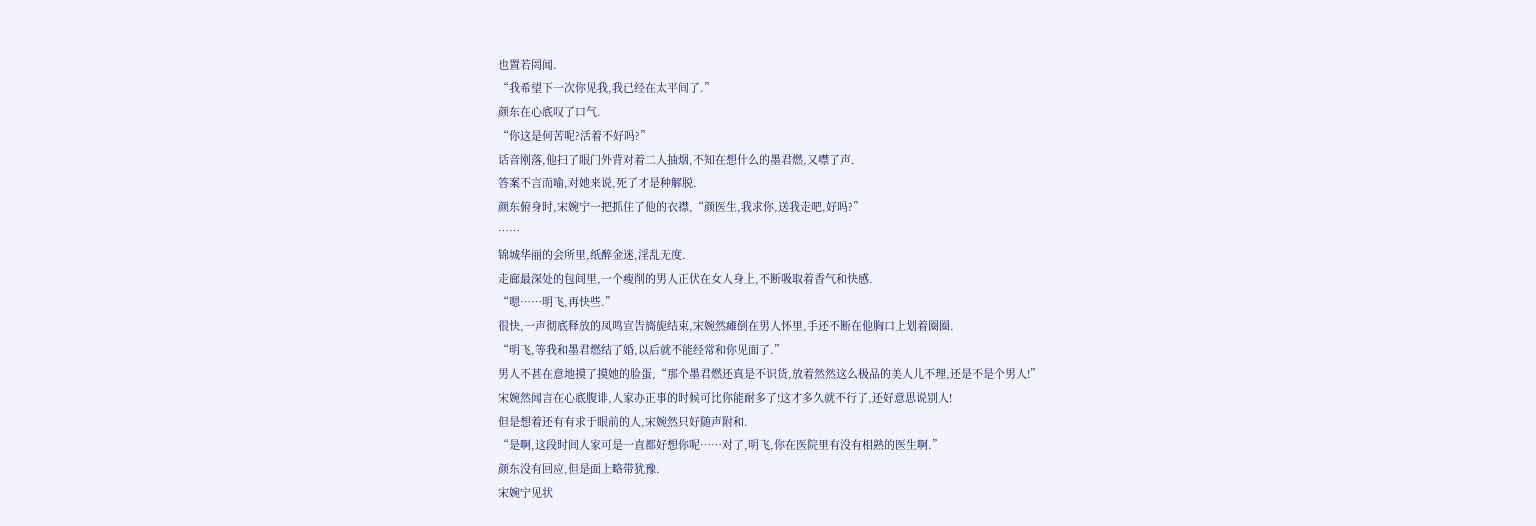也置若罔闻.
“我希望下一次你见我,我已经在太平间了.”
颜东在心底叹了口气.
“你这是何苦呢?活着不好吗?”
话音刚落,他扫了眼门外背对着二人抽烟,不知在想什么的墨君燃,又噤了声.
答案不言而喻,对她来说,死了才是种解脱.
颜东俯身时,宋婉宁一把抓住了他的衣襟,“颜医生,我求你,送我走吧,好吗?”
……
锦城华丽的会所里,纸醉金迷,淫乱无度.
走廊最深处的包间里,一个瘦削的男人正伏在女人身上,不断吸取着香气和快感.
“嗯……明飞,再快些.”
很快,一声彻底释放的凤鸣宣告旖旎结束,宋婉然瘫倒在男人怀里,手还不断在他胸口上划着圈圈.
“明飞,等我和墨君燃结了婚,以后就不能经常和你见面了.”
男人不甚在意地摸了摸她的脸蛋,“那个墨君燃还真是不识货,放着然然这么极品的美人儿不理,还是不是个男人!”
宋婉然闻言在心底腹诽,人家办正事的时候可比你能耐多了!这才多久就不行了,还好意思说别人!
但是想着还有有求于眼前的人,宋婉然只好随声附和.
“是啊,这段时间人家可是一直都好想你呢……对了,明飞,你在医院里有没有相熟的医生啊.”
颜东没有回应,但是面上略带犹豫.
宋婉宁见状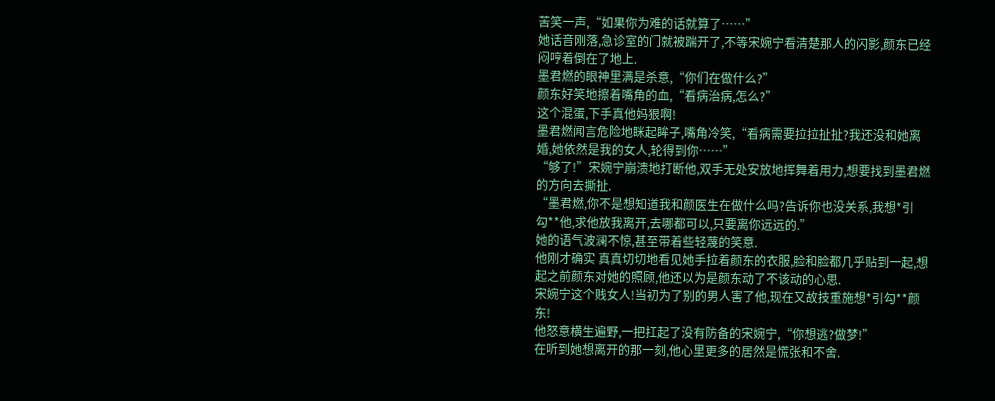苦笑一声,“如果你为难的话就算了……”
她话音刚落,急诊室的门就被踹开了,不等宋婉宁看清楚那人的闪影,颜东已经闷哼着倒在了地上.
墨君燃的眼神里满是杀意,“你们在做什么?”
颜东好笑地擦着嘴角的血,“看病治病,怎么?”
这个混蛋,下手真他妈狠啊!
墨君燃闻言危险地眯起眸子,嘴角冷笑,“看病需要拉拉扯扯?我还没和她离婚,她依然是我的女人,轮得到你……”
“够了!”宋婉宁崩溃地打断他,双手无处安放地挥舞着用力,想要找到墨君燃的方向去撕扯.
“墨君燃,你不是想知道我和颜医生在做什么吗?告诉你也没关系,我想*引勾**他,求他放我离开,去哪都可以,只要离你远远的.”
她的语气波澜不惊,甚至带着些轻蔑的笑意.
他刚才确实 真真切切地看见她手拉着颜东的衣服,脸和脸都几乎贴到一起,想起之前颜东对她的照顾,他还以为是颜东动了不该动的心思.
宋婉宁这个贱女人!当初为了别的男人害了他,现在又故技重施想*引勾**颜东!
他怒意横生遍野,一把扛起了没有防备的宋婉宁,“你想逃?做梦!”
在听到她想离开的那一刻,他心里更多的居然是慌张和不舍.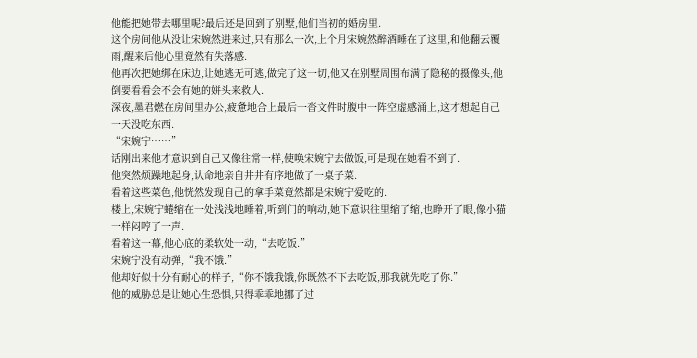他能把她带去哪里呢?最后还是回到了别墅,他们当初的婚房里.
这个房间他从没让宋婉然进来过,只有那么一次,上个月宋婉然醉酒睡在了这里,和他翻云覆雨,醒来后他心里竟然有失落感.
他再次把她绑在床边,让她逃无可逃,做完了这一切,他又在别墅周围布满了隐秘的摄像头,他倒要看看会不会有她的姘头来救人.
深夜,墨君燃在房间里办公,疲惫地合上最后一沓文件时腹中一阵空虚感涌上,这才想起自己一天没吃东西.
“宋婉宁……”
话刚出来他才意识到自己又像往常一样,使唤宋婉宁去做饭,可是现在她看不到了.
他突然烦躁地起身,认命地亲自井井有序地做了一桌子菜.
看着这些菜色,他恍然发现自己的拿手菜竟然都是宋婉宁爱吃的.
楼上,宋婉宁蜷缩在一处浅浅地睡着,听到门的响动,她下意识往里缩了缩,也睁开了眼,像小猫一样闷哼了一声.
看着这一幕,他心底的柔软处一动,“去吃饭.”
宋婉宁没有动弹,“我不饿.”
他却好似十分有耐心的样子,“你不饿我饿,你既然不下去吃饭,那我就先吃了你.”
他的威胁总是让她心生恐惧,只得乖乖地挪了过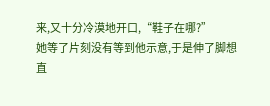来,又十分冷漠地开口,“鞋子在哪?”
她等了片刻没有等到他示意,于是伸了脚想直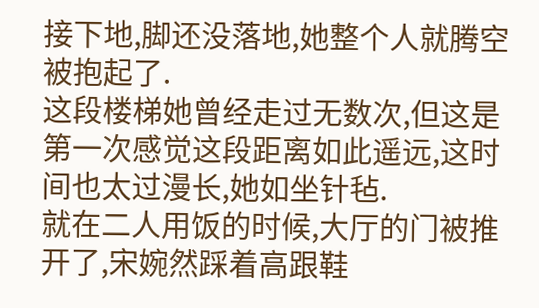接下地,脚还没落地,她整个人就腾空被抱起了.
这段楼梯她曾经走过无数次,但这是第一次感觉这段距离如此遥远,这时间也太过漫长,她如坐针毡.
就在二人用饭的时候,大厅的门被推开了,宋婉然踩着高跟鞋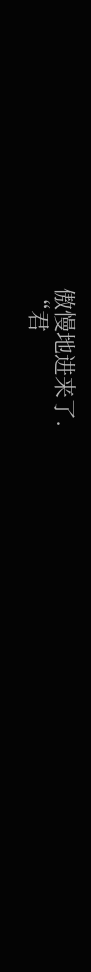傲慢地进来了.
“君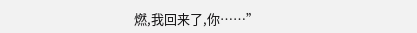燃,我回来了,你……”